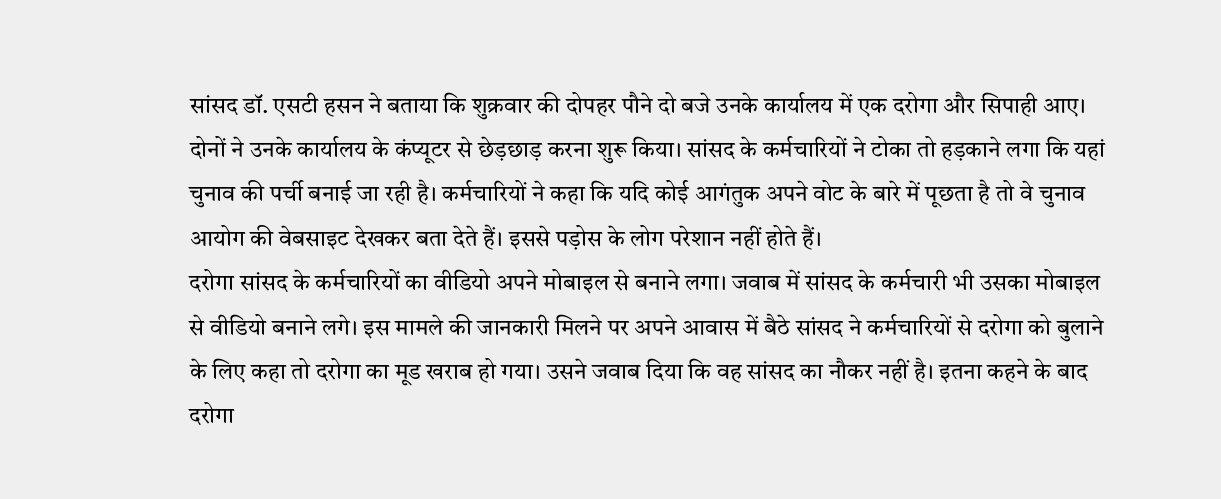सांसद डॉ. एसटी हसन ने बताया कि शुक्रवार की दोपहर पौने दो बजे उनके कार्यालय में एक दरोगा और सिपाही आए। दोनों ने उनके कार्यालय के कंप्यूटर से छेड़छाड़ करना शुरू किया। सांसद के कर्मचारियों ने टोका तो हड़काने लगा कि यहां चुनाव की पर्ची बनाई जा रही है। कर्मचारियों ने कहा कि यदि कोई आगंतुक अपने वोट के बारे में पूछता है तो वे चुनाव आयोग की वेबसाइट देखकर बता देते हैं। इससे पड़ोस के लोग परेशान नहीं होते हैं।
दरोगा सांसद के कर्मचारियों का वीडियो अपने मोबाइल से बनाने लगा। जवाब में सांसद के कर्मचारी भी उसका मोबाइल से वीडियो बनाने लगे। इस मामले की जानकारी मिलने पर अपने आवास में बैठे सांसद ने कर्मचारियों से दरोगा को बुलाने के लिए कहा तो दरोगा का मूड खराब हो गया। उसने जवाब दिया कि वह सांसद का नौकर नहीं है। इतना कहने के बाद दरोगा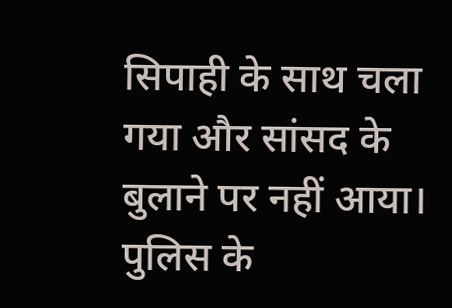सिपाही के साथ चला गया और सांसद के बुलाने पर नहीं आया। पुलिस के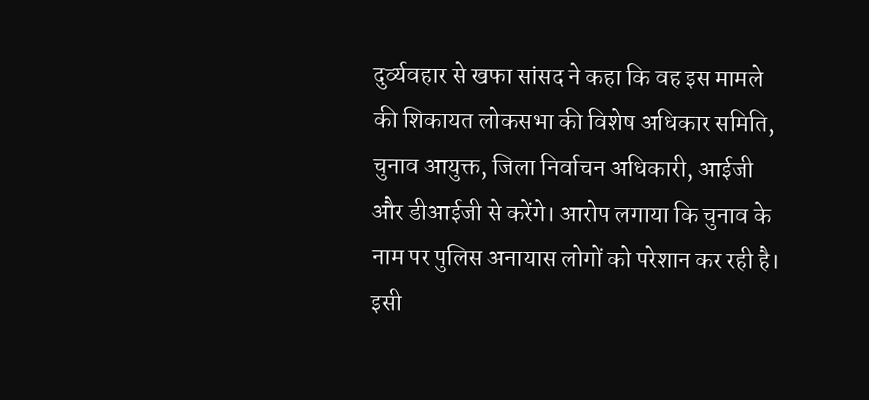दुर्व्यवहार से खफा सांसद ने कहा कि वह इस मामले की शिकायत लोकसभा की विशेष अधिकार समिति, चुनाव आयुक्त, जिला निर्वाचन अधिकारी, आईजी और डीआईजी से करेंगे। आरोप लगाया कि चुनाव के नाम पर पुलिस अनायास लोगों को परेशान कर रही है। इसी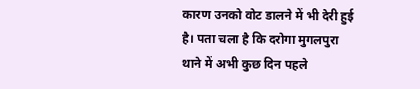कारण उनको वोट डालने में भी देरी हुई है। पता चला है कि दरोगा मुगलपुरा थाने में अभी कुछ दिन पहले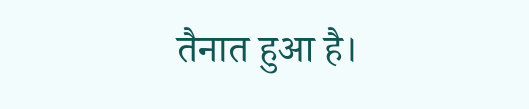तैनात हुआ है।